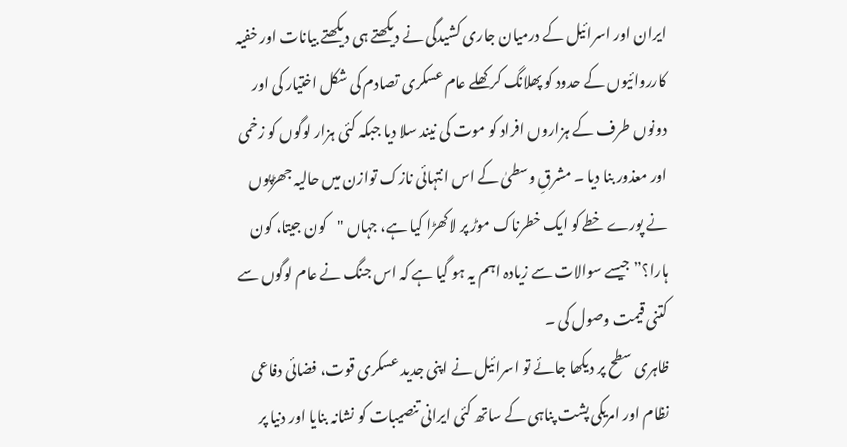ایران اور اسرائیل کے درمیان جاری کشیدگی نے دیکھتے ہی دیکھتے بیانات اور خفیہ کارروائیوں کے حدود کو پھلانگ کر کھلے عام عسکری تصادم کی شکل اختیار کی اور دونوں طرف کے ہزاروں افراد کو موت کی نیند سلا دیا جبکہ کئی ہزار لوگوں کو زخمی اور معذور بنا دیا ۔ مشرقِ وسطیٰ کے اس انتہائی نازک توازن میں حالیہ جھڑپوں نے پورے خطے کو ایک خطرناک موڑ پر لاکھڑا کیا ہے، جہاں "کون جیتا، کون ہارا؟” جیسے سوالات سے زیادہ اہم یہ ہو گیا ہے کہ اس جنگ نے عام لوگوں سے کتنی قیمت وصول کی ۔
ظاہری سطح پر دیکھا جائے تو اسرائیل نے اپنی جدید عسکری قوت، فضائی دفاعی نظام اور امریکی پشت پناہی کے ساتھ کئی ایرانی تنصیبات کو نشانہ بنایا اور دنیا پر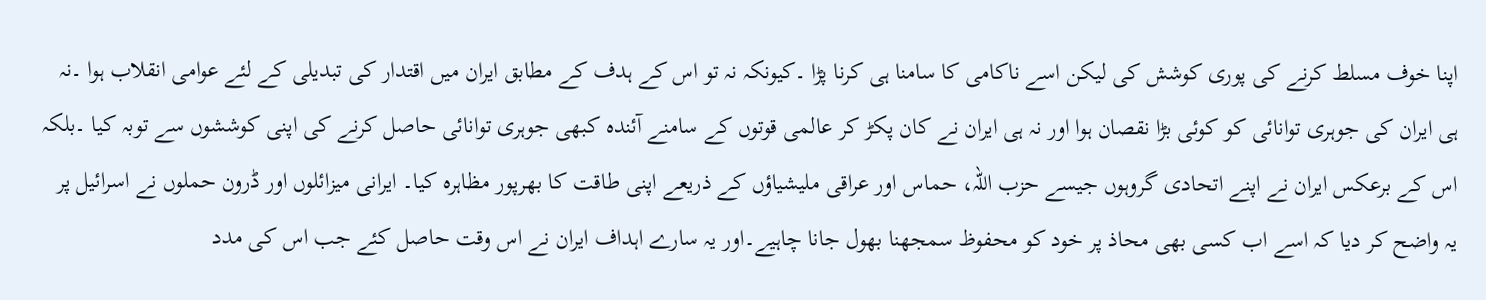اپنا خوف مسلط کرنے کی پوری کوشش کی لیکن اسے ناکامی کا سامنا ہی کرنا پڑا ۔کیونکہ نہ تو اس کے ہدف کے مطابق ایران میں اقتدار کی تبدیلی کے لئے عوامی انقلاب ہوا ۔نہ ہی ایران کی جوہری توانائی کو کوئی بڑا نقصان ہوا اور نہ ہی ایران نے کان پکڑ کر عالمی قوتوں کے سامنے آئندہ کبھی جوہری توانائی حاصل کرنے کی اپنی کوششوں سے توبہ کیا ۔بلکہ اس کے برعکس ایران نے اپنے اتحادی گروہوں جیسے حزب اللہ، حماس اور عراقی ملیشیاؤں کے ذریعے اپنی طاقت کا بھرپور مظاہرہ کیا۔ ایرانی میزائلوں اور ڈرون حملوں نے اسرائیل پر یہ واضح کر دیا کہ اسے اب کسی بھی محاذ پر خود کو محفوظ سمجھنا بھول جانا چاہیے۔اور یہ سارے اہداف ایران نے اس وقت حاصل کئے جب اس کی مدد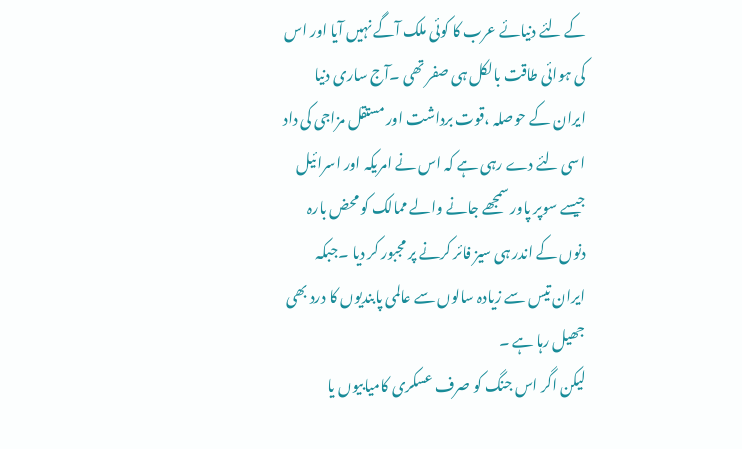کے لئے دنیائے عرب کا کوئی ملک آگے نہیں آیا اور اس کی ہوائی طاقت بالکل ہی صفر تھی ۔آج ساری دنیا ایران کے حوصلہ ،قوت برداشت اور مستقل مزاجی کی داد اسی لئے دے رہی ہے کہ اس نے امریکہ اور اسرائیل جیسے سوپر پاور سمجھے جانے والے ممالک کو محض بارہ دنوں کے اندر ہی سیز فائر کرنے پر مجبور کر دیا ۔جبکہ ایران تیس سے زیادہ سالوں سے عالمی پابندیوں کا درد بھی جھیل رہا ہے ۔
لیکن اگر اس جنگ کو صرف عسکری کامیابیوں یا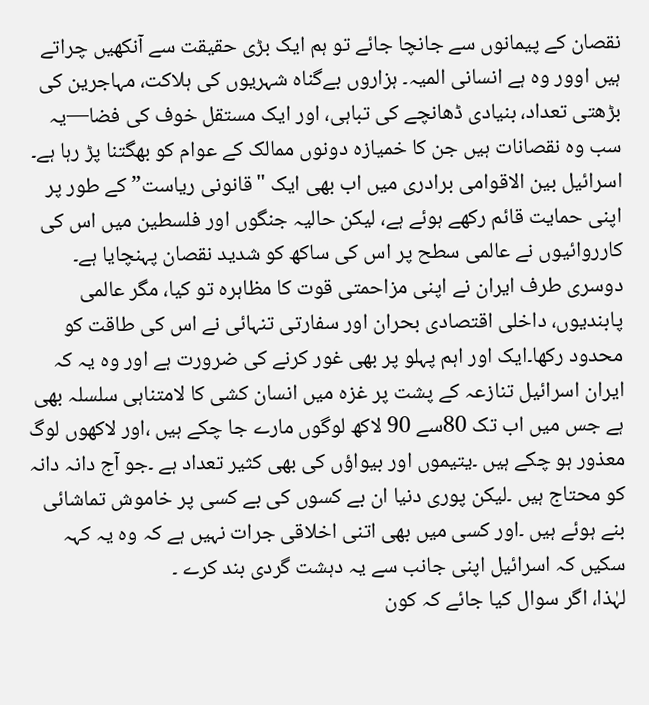نقصان کے پیمانوں سے جانچا جائے تو ہم ایک بڑی حقیقت سے آنکھیں چراتے ہیں اوور وہ ہے انسانی المیہ۔ ہزاروں بےگناہ شہریوں کی ہلاکت، مہاجرین کی بڑھتی تعداد، بنیادی ڈھانچے کی تباہی، اور ایک مستقل خوف کی فضا—یہ سب وہ نقصانات ہیں جن کا خمیازہ دونوں ممالک کے عوام کو بھگتنا پڑ رہا ہے۔
اسرائیل بین الاقوامی برادری میں اب بھی ایک "قانونی ریاست” کے طور پر اپنی حمایت قائم رکھے ہوئے ہے، لیکن حالیہ جنگوں اور فلسطین میں اس کی کارروائیوں نے عالمی سطح پر اس کی ساکھ کو شدید نقصان پہنچایا ہے۔ دوسری طرف ایران نے اپنی مزاحمتی قوت کا مظاہرہ تو کیا، مگر عالمی پابندیوں، داخلی اقتصادی بحران اور سفارتی تنہائی نے اس کی طاقت کو محدود رکھا۔ایک اور اہم پہلو پر بھی غور کرنے کی ضرورت ہے اور وہ یہ کہ ایران اسرائیل تنازعہ کے پشت پر غزہ میں انسان کشی کا لامتناہی سلسلہ بھی ہے جس میں اب تک 80سے 90 لاکھ لوگوں مارے جا چکے ہیں ،اور لاکھوں لوگ معذور ہو چکے ہیں ۔یتیموں اور بیواؤں کی بھی کثیر تعداد ہے ۔جو آج دانہ دانہ کو محتاج ہیں ۔لیکن پوری دنیا ان بے کسوں کی بے کسی پر خاموش تماشائی بنے ہوئے ہیں ۔اور کسی میں بھی اتنی اخلاقی جرات نہیں ہے کہ وہ یہ کہہ سکیں کہ اسرائیل اپنی جانب سے یہ دہشت گردی بند کرے ۔
لہٰذا، اگر سوال کیا جائے کہ کون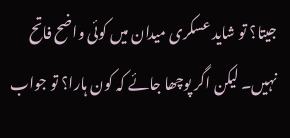جیتا؟ تو شاید عسکری میدان میں کوئی واضح فاتح نہیں۔ لیکن اگر پوچھا جائے کہ کون ہارا؟ تو جواب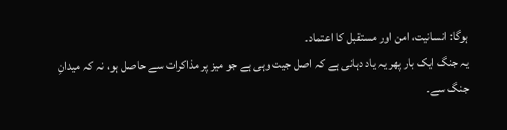ہوگا: انسانیت، امن اور مستقبل کا اعتماد۔
یہ جنگ ایک بار پھر یہ یاد دہانی ہے کہ اصل جیت وہی ہے جو میز پر مذاکرات سے حاصل ہو، نہ کہ میدانِ جنگ سے۔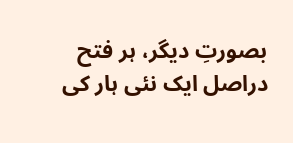بصورتِ دیگر، ہر فتح دراصل ایک نئی ہار کی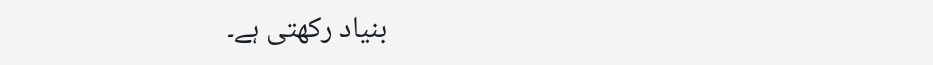بنیاد رکھتی ہے۔